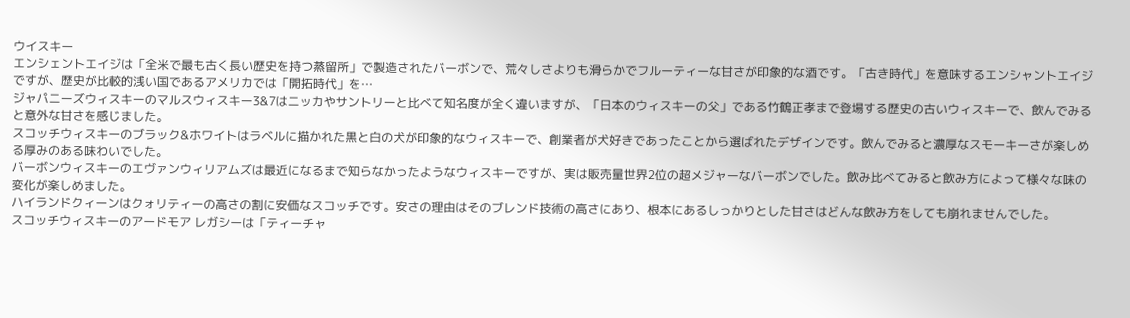ウイスキー
エンシェントエイジは「全米で最も古く長い歴史を持つ蒸留所」で製造されたバーボンで、荒々しさよりも滑らかでフルーティーな甘さが印象的な酒です。「古き時代」を意味するエンシャントエイジですが、歴史が比較的浅い国であるアメリカでは「開拓時代」を…
ジャパニーズウィスキーのマルスウィスキー3&7はニッカやサントリーと比べて知名度が全く違いますが、「日本のウィスキーの父」である竹鶴正孝まで登場する歴史の古いウィスキーで、飲んでみると意外な甘さを感じました。
スコッチウィスキーのブラック&ホワイトはラベルに描かれた黒と白の犬が印象的なウィスキーで、創業者が犬好きであったことから選ばれたデザインです。飲んでみると濃厚なスモーキーさが楽しめる厚みのある味わいでした。
バーボンウィスキーのエヴァンウィリアムズは最近になるまで知らなかったようなウィスキーですが、実は販売量世界2位の超メジャーなバーボンでした。飲み比べてみると飲み方によって様々な味の変化が楽しめました。
ハイランドクィーンはクォリティーの高さの割に安価なスコッチです。安さの理由はそのブレンド技術の高さにあり、根本にあるしっかりとした甘さはどんな飲み方をしても崩れませんでした。
スコッチウィスキーのアードモア レガシーは「ティーチャ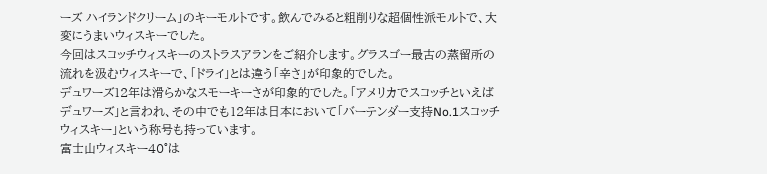ーズ ハイランドクリーム」のキーモルトです。飲んでみると粗削りな超個性派モルトで、大変にうまいウィスキーでした。
今回はスコッチウィスキーのストラスアランをご紹介します。グラスゴー最古の蒸留所の流れを汲むウィスキーで、「ドライ」とは違う「辛さ」が印象的でした。
デュワーズ12年は滑らかなスモーキーさが印象的でした。「アメリカでスコッチといえばデュワーズ」と言われ、その中でも12年は日本において「バーテンダー支持No.1スコッチウィスキー」という称号も持っています。
富士山ウィスキー40°は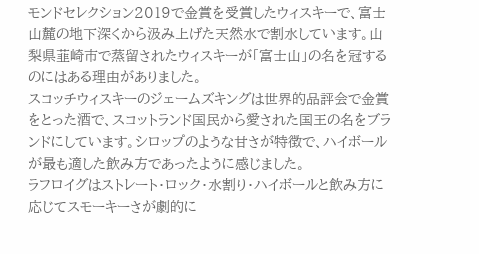モンドセレクション2019で金賞を受賞したウィスキーで、富士山麓の地下深くから汲み上げた天然水で割水しています。山梨県韮崎市で蒸留されたウィスキーが「富士山」の名を冠するのにはある理由がありました。
スコッチウィスキーのジェームズキングは世界的品評会で金賞をとった酒で、スコットランド国民から愛された国王の名をブランドにしています。シロップのような甘さが特徴で、ハイボールが最も適した飲み方であったように感じました。
ラフロイグはストレート・ロック・水割り・ハイボールと飲み方に応じてスモーキーさが劇的に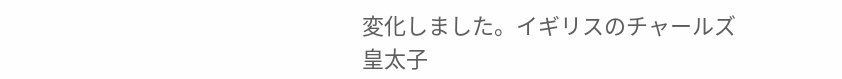変化しました。イギリスのチャールズ皇太子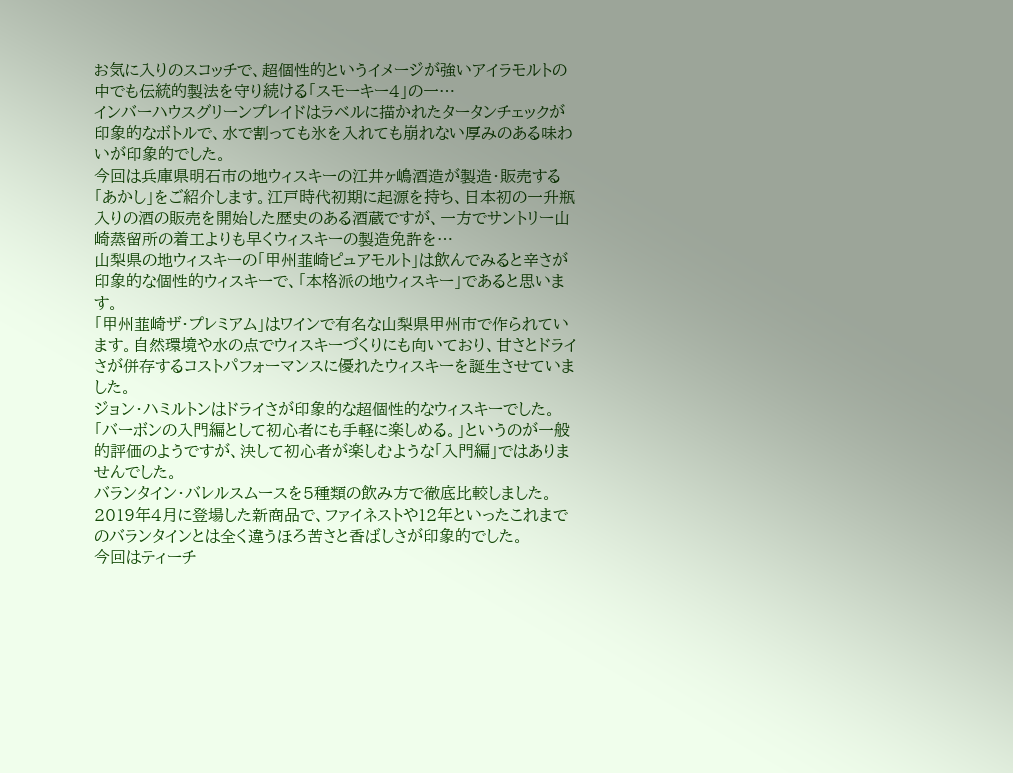お気に入りのスコッチで、超個性的というイメージが強いアイラモルトの中でも伝統的製法を守り続ける「スモーキー4」の一…
インバーハウスグリーンプレイドはラベルに描かれたタータンチェックが印象的なボトルで、水で割っても氷を入れても崩れない厚みのある味わいが印象的でした。
今回は兵庫県明石市の地ウィスキーの江井ヶ嶋酒造が製造・販売する「あかし」をご紹介します。江戸時代初期に起源を持ち、日本初の一升瓶入りの酒の販売を開始した歴史のある酒蔵ですが、一方でサントリー山崎蒸留所の着工よりも早くウィスキーの製造免許を…
山梨県の地ウィスキーの「甲州韮崎ピュアモルト」は飲んでみると辛さが印象的な個性的ウィスキーで、「本格派の地ウィスキー」であると思います。
「甲州韮崎ザ・プレミアム」はワインで有名な山梨県甲州市で作られています。自然環境や水の点でウィスキーづくりにも向いており、甘さとドライさが併存するコストパフォーマンスに優れたウィスキーを誕生させていました。
ジョン・ハミルトンはドライさが印象的な超個性的なウィスキーでした。「バーボンの入門編として初心者にも手軽に楽しめる。」というのが一般的評価のようですが、決して初心者が楽しむような「入門編」ではありませんでした。
バランタイン・バレルスムースを5種類の飲み方で徹底比較しました。2019年4月に登場した新商品で、ファイネストや12年といったこれまでのバランタインとは全く違うほろ苦さと香ばしさが印象的でした。
今回はティーチ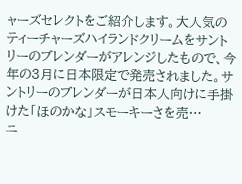ャーズセレクトをご紹介します。大人気のティーチャーズハイランドクリームをサントリーのブレンダーがアレンジしたもので、今年の3月に日本限定で発売されました。サントリーのブレンダーが日本人向けに手掛けた「ほのかな」スモーキーさを売…
ニ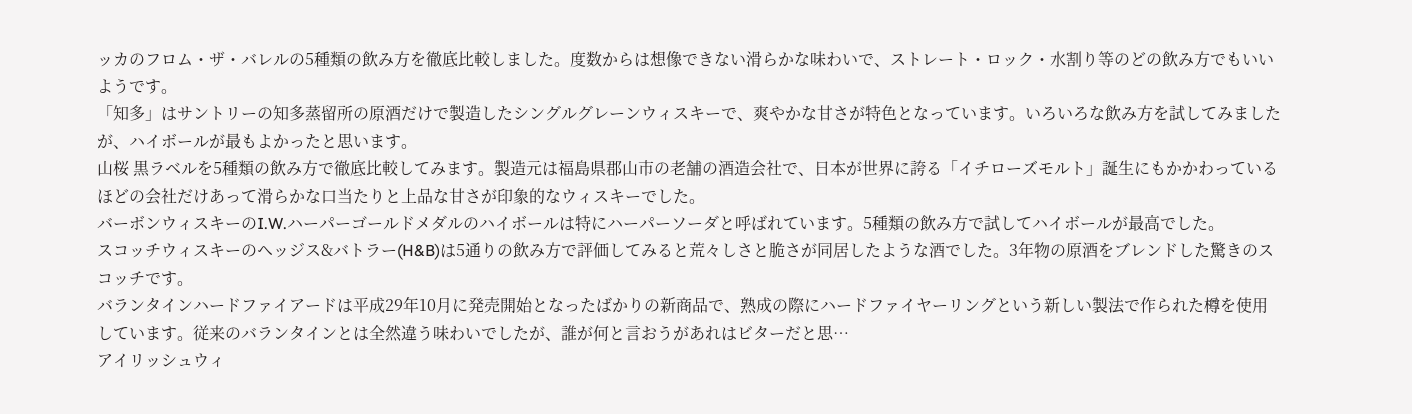ッカのフロム・ザ・バレルの5種類の飲み方を徹底比較しました。度数からは想像できない滑らかな味わいで、ストレート・ロック・水割り等のどの飲み方でもいいようです。
「知多」はサントリーの知多蒸留所の原酒だけで製造したシングルグレーンウィスキーで、爽やかな甘さが特色となっています。いろいろな飲み方を試してみましたが、ハイボールが最もよかったと思います。
山桜 黒ラベルを5種類の飲み方で徹底比較してみます。製造元は福島県郡山市の老舗の酒造会社で、日本が世界に誇る「イチローズモルト」誕生にもかかわっているほどの会社だけあって滑らかな口当たりと上品な甘さが印象的なウィスキーでした。
バーボンウィスキーのI.W.ハーパーゴールドメダルのハイボールは特にハーパーソーダと呼ばれています。5種類の飲み方で試してハイボールが最高でした。
スコッチウィスキーのヘッジス&バトラー(H&B)は5通りの飲み方で評価してみると荒々しさと脆さが同居したような酒でした。3年物の原酒をブレンドした驚きのスコッチです。
バランタインハードファイアードは平成29年10月に発売開始となったばかりの新商品で、熟成の際にハードファイヤーリングという新しい製法で作られた樽を使用しています。従来のバランタインとは全然違う味わいでしたが、誰が何と言おうがあれはビターだと思…
アイリッシュウィ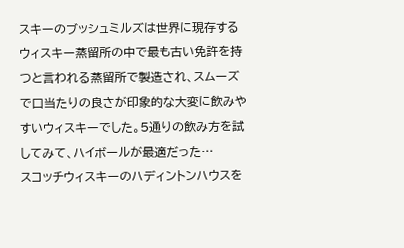スキーのブッシュミルズは世界に現存するウィスキー蒸留所の中で最も古い免許を持つと言われる蒸留所で製造され、スムーズで口当たりの良さが印象的な大変に飲みやすいウィスキーでした。5通りの飲み方を試してみて、ハイボールが最適だった…
スコッチウィスキーのハディントンハウスを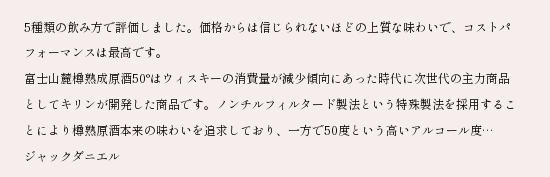5種類の飲み方で評価しました。価格からは信じられないほどの上質な味わいで、コストパフォーマンスは最高です。
富士山麓樽熟成原酒50°はウィスキーの消費量が減少傾向にあった時代に次世代の主力商品としてキリンが開発した商品です。ノンチルフィルタード製法という特殊製法を採用することにより樽熟原酒本来の味わいを追求しており、一方で50度という高いアルコール度…
ジャックダニエル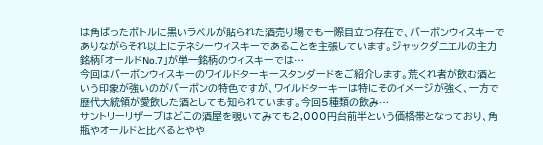は角ばったボトルに黒いラベルが貼られた酒売り場でも一際目立つ存在で、バーボンウィスキーでありながらそれ以上にテネシーウィスキーであることを主張しています。ジャックダニエルの主力銘柄「オールドNo.7」が単一銘柄のウィスキーでは…
今回はバーボンウィスキーのワイルドターキースタンダードをご紹介します。荒くれ者が飲む酒という印象が強いのがバーボンの特色ですが、ワイルドターキーは特にそのイメージが強く、一方で歴代大統領が愛飲した酒としても知られています。今回5種類の飲み…
サントリーリザーブはどこの酒屋を覗いてみても2,000円台前半という価格帯となっており、角瓶やオールドと比べるとやや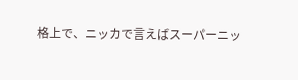格上で、ニッカで言えばスーパーニッ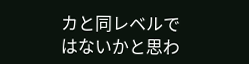カと同レベルではないかと思わ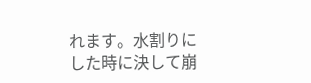れます。水割りにした時に決して崩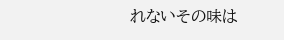れないその味は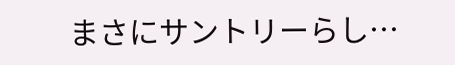まさにサントリーらし…